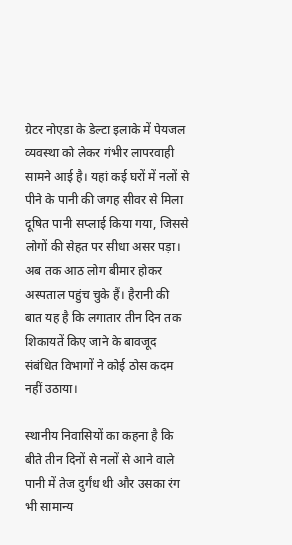ग्रेटर नोएडा के डेल्टा इलाके में पेयजल व्यवस्था को लेकर गंभीर लापरवाही सामने आई है। यहां कई घरों में नलों से पीने के पानी की जगह सीवर से मिला दूषित पानी सप्लाई किया गया, जिससे लोगों की सेहत पर सीधा असर पड़ा। अब तक आठ लोग बीमार होकर अस्पताल पहुंच चुके हैं। हैरानी की बात यह है कि लगातार तीन दिन तक शिकायतें किए जाने के बावजूद संबंधित विभागों ने कोई ठोस कदम नहीं उठाया।

स्थानीय निवासियों का कहना है कि बीते तीन दिनों से नलों से आने वाले पानी में तेज दुर्गंध थी और उसका रंग भी सामान्य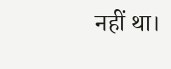नहीं था।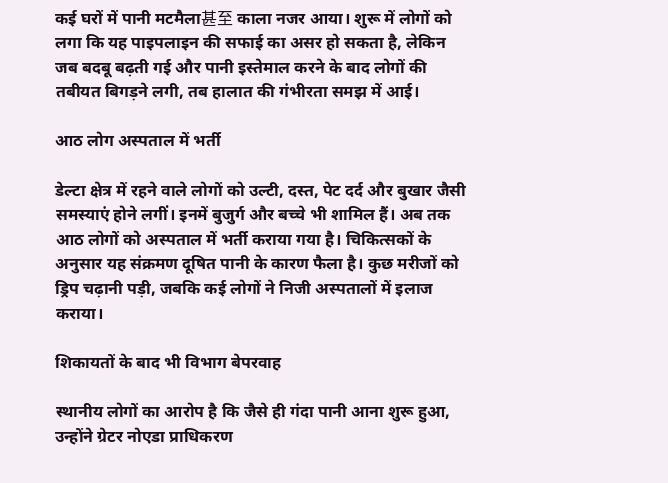कई घरों में पानी मटमैला甚至 काला नजर आया। शुरू में लोगों को लगा कि यह पाइपलाइन की सफाई का असर हो सकता है, लेकिन जब बदबू बढ़ती गई और पानी इस्तेमाल करने के बाद लोगों की तबीयत बिगड़ने लगी, तब हालात की गंभीरता समझ में आई।

आठ लोग अस्पताल में भर्ती

डेल्टा क्षेत्र में रहने वाले लोगों को उल्टी, दस्त, पेट दर्द और बुखार जैसी समस्याएं होने लगीं। इनमें बुजुर्ग और बच्चे भी शामिल हैं। अब तक आठ लोगों को अस्पताल में भर्ती कराया गया है। चिकित्सकों के अनुसार यह संक्रमण दूषित पानी के कारण फैला है। कुछ मरीजों को ड्रिप चढ़ानी पड़ी, जबकि कई लोगों ने निजी अस्पतालों में इलाज कराया।

शिकायतों के बाद भी विभाग बेपरवाह

स्थानीय लोगों का आरोप है कि जैसे ही गंदा पानी आना शुरू हुआ, उन्होंने ग्रेटर नोएडा प्राधिकरण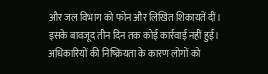और जल विभाग को फोन और लिखित शिकायतें दीं। इसके बावजूद तीन दिन तक कोई कार्रवाई नहीं हुई। अधिकारियों की निष्क्रियता के कारण लोगों को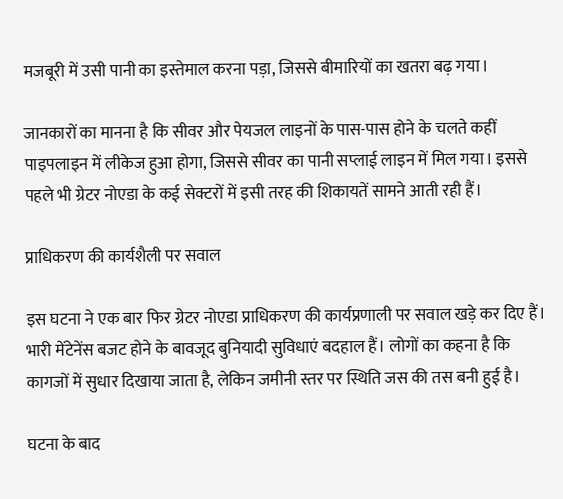मजबूरी में उसी पानी का इस्तेमाल करना पड़ा, जिससे बीमारियों का खतरा बढ़ गया।

जानकारों का मानना है कि सीवर और पेयजल लाइनों के पास-पास होने के चलते कहीं पाइपलाइन में लीकेज हुआ होगा, जिससे सीवर का पानी सप्लाई लाइन में मिल गया। इससे पहले भी ग्रेटर नोएडा के कई सेक्टरों में इसी तरह की शिकायतें सामने आती रही हैं।

प्राधिकरण की कार्यशैली पर सवाल

इस घटना ने एक बार फिर ग्रेटर नोएडा प्राधिकरण की कार्यप्रणाली पर सवाल खड़े कर दिए हैं। भारी मेंटेनेंस बजट होने के बावजूद बुनियादी सुविधाएं बदहाल हैं। लोगों का कहना है कि कागजों में सुधार दिखाया जाता है, लेकिन जमीनी स्तर पर स्थिति जस की तस बनी हुई है।

घटना के बाद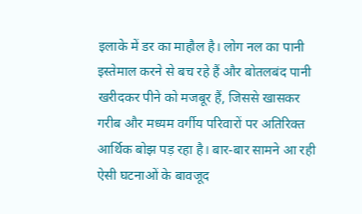इलाके में डर का माहौल है। लोग नल का पानी इस्तेमाल करने से बच रहे हैं और बोतलबंद पानी खरीदकर पीने को मजबूर हैं, जिससे खासकर गरीब और मध्यम वर्गीय परिवारों पर अतिरिक्त आर्थिक बोझ पड़ रहा है। बार-बार सामने आ रही ऐसी घटनाओं के बावजूद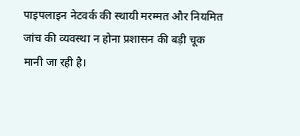पाइपलाइन नेटवर्क की स्थायी मरम्मत और नियमित जांच की व्यवस्था न होना प्रशासन की बड़ी चूक मानी जा रही है।